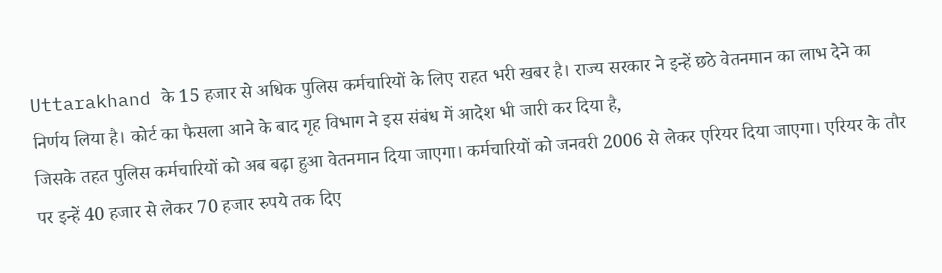Uttarakhand के 15 हजार से अधिक पुलिस कर्मचारियों के लिए राहत भरी खबर है। राज्य सरकार ने इन्हें छठे वेतनमान का लाभ देने का निर्णय लिया है। कोर्ट का फैसला आने के बाद गृह विभाग ने इस संबंध में आदेश भी जारी कर दिया है,
जिसके तहत पुलिस कर्मचारियों को अब बढ़ा हुआ वेतनमान दिया जाएगा। कर्मचारियों को जनवरी 2006 से लेकर एरियर दिया जाएगा। एरियर के तौर पर इन्हें 40 हजार से लेकर 70 हजार रुपये तक दिए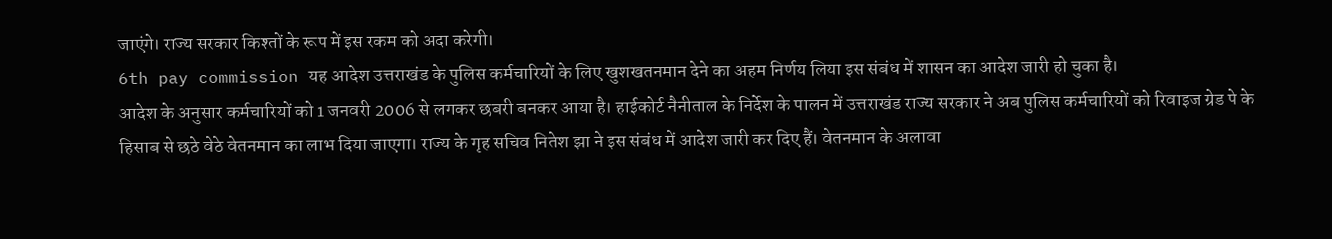जाएंगे। राज्य सरकार किश्तों के रूप में इस रकम को अदा करेगी।
6th pay commission यह आदेश उत्तराखंड के पुलिस कर्मचारियों के लिए खुशखतनमान देने का अहम निर्णय लिया इस संबंध में शासन का आदेश जारी हो चुका है।
आदेश के अनुसार कर्मचारियों को 1 जनवरी 2006 से लगकर छबरी बनकर आया है। हाईकोर्ट नैनीताल के निर्देश के पालन में उत्तराखंड राज्य सरकार ने अब पुलिस कर्मचारियों को रिवाइज ग्रेड पे के हिसाब से छठे वेठे वेतनमान का लाभ दिया जाएगा। राज्य के गृह सचिव नितेश झा ने इस संबंध में आदेश जारी कर दिए हैं। वेतनमान के अलावा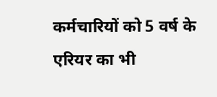कर्मचारियों को 5 वर्ष के एरियर का भी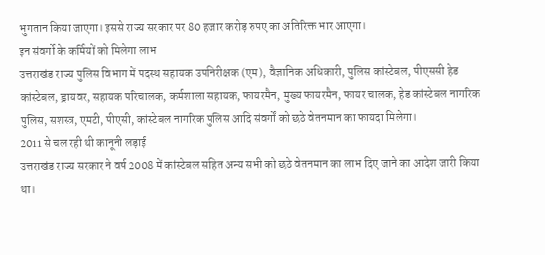भुगतान किया जाएगा। इससे राज्य सरकार पर 80 हजार करोड़ रुपए का अतिरिक्त भार आएगा।
इन संवर्गो के कर्मियों को मिलेगा लाभ
उत्तराखंड राज्य पुलिस विभाग में पदस्थ सहायक उपनिरीक्षक (एम), वैज्ञानिक अधिकारी, पुलिस कांस्टेबल, पीएससी हेड कांस्टेबल, ड्रायवर, सहायक परिचालक, कर्मशाला सहायक, फायरमैन, मुख्य फायरमैन, फायर चालक, हेड कांस्टेबल नागरिक पुलिस, सशस्त्र, एमटी, पीएसी, कांस्टेबल नागरिक पुलिस आदि संवर्गों को छठे वेतनमान का फायदा मिलेगा।
2011 से चल रही थी कानूनी लड़ाई
उत्तराखंड राज्य सरकार ने वर्ष 2008 में कांस्टेबल सहित अन्य सभी को छठे वेतनमान का लाभ दिए जाने का आदेश जारी किया था।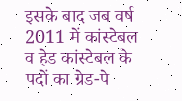इसके बाद जब वर्ष 2011 में कांस्टेबल व हेड कांस्टेबल के पदों का ग्रेड-पे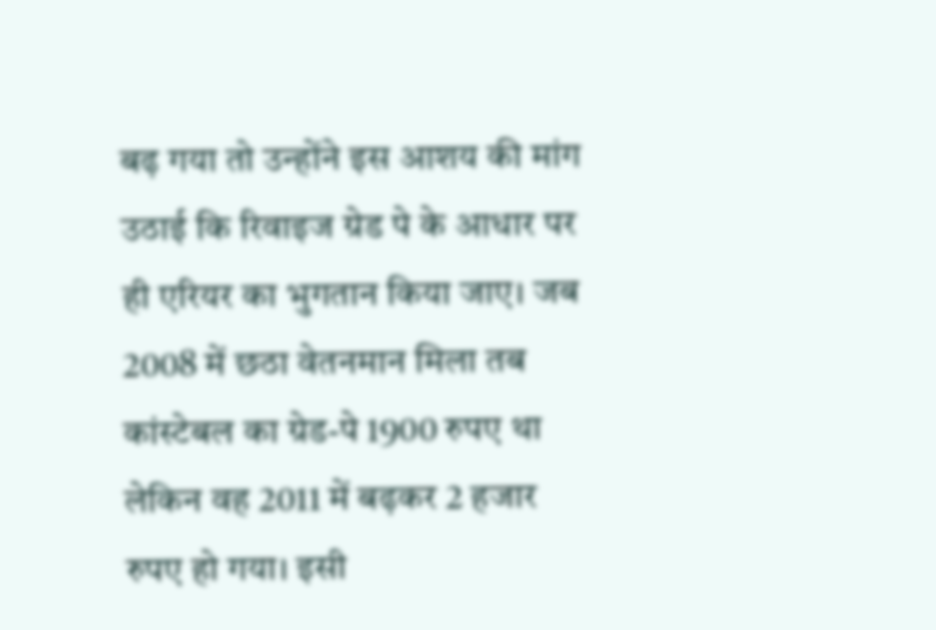बढ़ गया तो उन्होंने इस आशय की मांग उठाई कि रिवाइज ग्रेड पे के आधार पर ही एरियर का भुगतान किया जाए। जब 2008 में छठा वेतनमान मिला तब कांस्टेबल का ग्रेड-पे 1900 रुपए था लेकिन वह 2011 में बढ़कर 2 हजार रुपए हो गया। इसी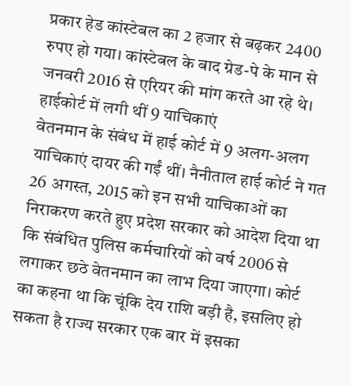प्रकार हेड कांस्टेबल का 2 हजार से बढ़कर 2400 रुपए हो गया। कांस्टेबल के बाद ग्रेड-पे के मान से जनवरी 2016 से एरियर की मांग करते आ रहे थे।
हाईकोर्ट में लगी थीं 9 याचिकाएं
वेतनमान के संबंध में हाई कोर्ट में 9 अलग-अलग याचिकाएं दायर की गईं थीं। नैनीताल हाई कोर्ट ने गत 26 अगस्त, 2015 को इन सभी याचिकाओं का निराकरण करते हुए प्रदेश सरकार को आदेश दिया था कि संबंधित पुलिस कर्मचारियों को वर्ष 2006 से लगाकर छठे वेतनमान का लाभ दिया जाएगा। कोर्ट का कहना था कि चूंकि देय राशि बड़ी है, इसलिए हो सकता है राज्य सरकार एक बार में इसका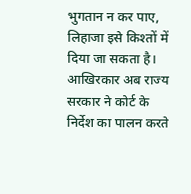भुगतान न कर पाए, लिहाजा इसे किश्तों में दिया जा सकता है। आखिरकार अब राज्य सरकार ने कोर्ट के निर्देश का पालन करते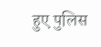हुए पुलिस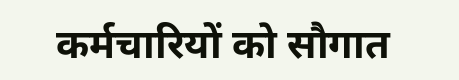कर्मचारियों को सौगात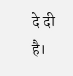दे दी है।